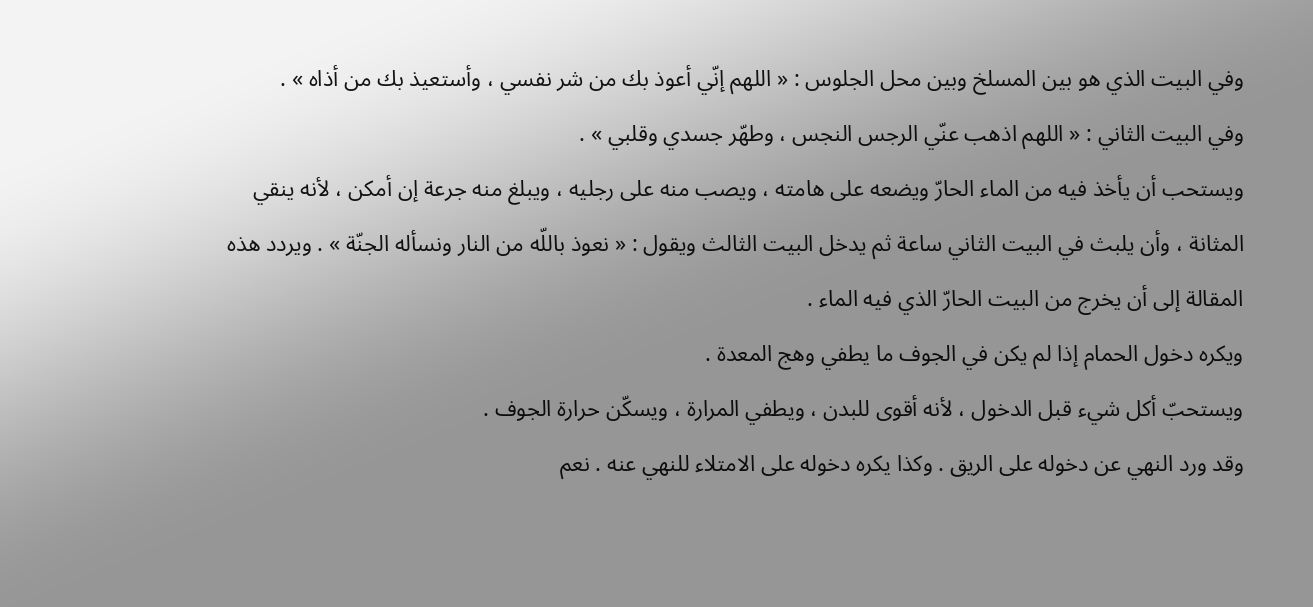وفي البيت الذي هو بين المسلخ وبين محل الجلوس : « اللهم إنّي أعوذ بك من شر نفسي ، وأستعيذ بك من أذاه » .
وفي البيت الثاني : « اللهم اذهب عنّي الرجس النجس ، وطهّر جسدي وقلبي » .
ويستحب أن يأخذ فيه من الماء الحارّ ويضعه على هامته ، ويصب منه على رجليه ، ويبلغ منه جرعة إن أمكن ، لأنه ينقي المثانة ، وأن يلبث في البيت الثاني ساعة ثم يدخل البيت الثالث ويقول : « نعوذ باللّه من النار ونسأله الجنّة » . ويردد هذه المقالة إلى أن يخرج من البيت الحارّ الذي فيه الماء .
ويكره دخول الحمام إذا لم يكن في الجوف ما يطفي وهج المعدة .
ويستحبّ أكل شيء قبل الدخول ، لأنه أقوى للبدن ، ويطفي المرارة ، ويسكّن حرارة الجوف .
وقد ورد النهي عن دخوله على الريق . وكذا يكره دخوله على الامتلاء للنهي عنه . نعم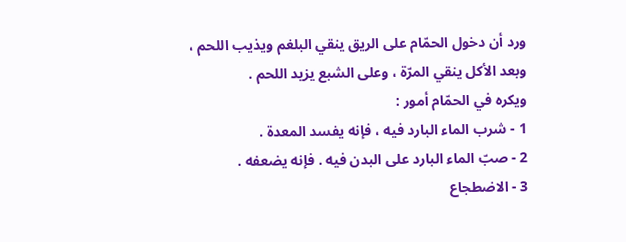ورد أن دخول الحمّام على الريق ينقي البلغم ويذيب اللحم ، وبعد الأكل ينقي المرّة ، وعلى الشبع يزيد اللحم .
ويكره في الحمّام أمور :
1 - شرب الماء البارد فيه ، فإنه يفسد المعدة .
2 - صبّ الماء البارد على البدن فيه . فإنه يضعفه .
3 - الاضطجاع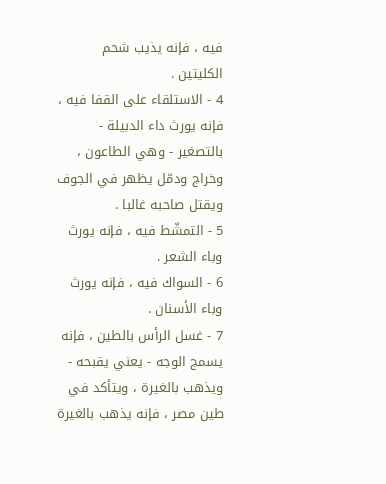فيه ، فإنه يذيب شحم الكليتين .
4 - الاستلقاء على القفا فيه ، فإنه يورث داء الدبيلة - بالتصغير - وهي الطاعون ، وخراج ودمّل يظهر في الجوف ويقتل صاحبه غالبا .
5 - التمشّط فيه ، فإنه يورث وباء الشعر .
6 - السواك فيه ، فإنه يورث وباء الأسنان .
7 - غسل الرأس بالطين ، فإنه يسمج الوجه - يعني يقبحه - ويذهب بالغيرة ، ويتأكد في طين مصر ، فإنه يذهب بالغيرة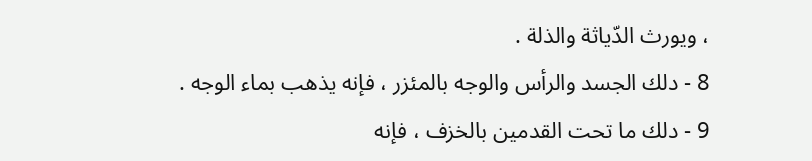، ويورث الدّياثة والذلة .
8 - دلك الجسد والرأس والوجه بالمئزر ، فإنه يذهب بماء الوجه .
9 - دلك ما تحت القدمين بالخزف ، فإنه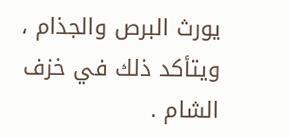يورث البرص والجذام ، ويتأكد ذلك في خزف الشام .